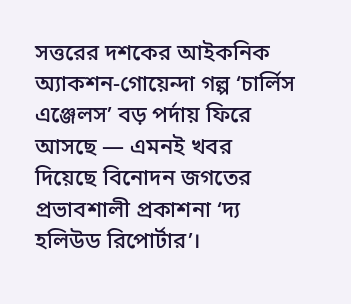সত্তরের দশকের আইকনিক অ্যাকশন-গোয়েন্দা গল্প ‘চার্লিস এঞ্জেলস’ বড় পর্দায় ফিরে আসছে — এমনই খবর দিয়েছে বিনোদন জগতের প্রভাবশালী প্রকাশনা ‘দ্য হলিউড রিপোর্টার’।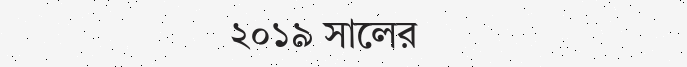২০১৯ সালের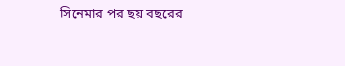সিনেমার পর ছয় বছরের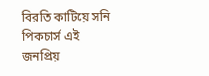বিরতি কাটিয়ে সনি পিকচার্স এই জনপ্রিয়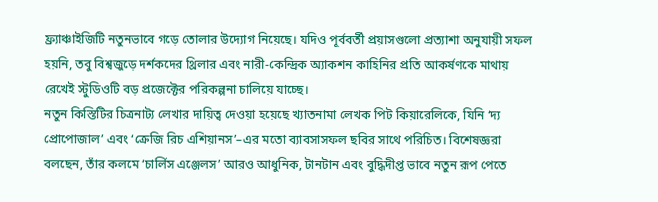ফ্র্যাঞ্চাইজিটি নতুনভাবে গড়ে তোলার উদ্যোগ নিয়েছে। যদিও পূর্ববর্তী প্রয়াসগুলো প্রত্যাশা অনুযায়ী সফল হয়নি, তবু বিশ্বজুড়ে দর্শকদের থ্রিলার এবং নারী-কেন্দ্রিক অ্যাকশন কাহিনির প্রতি আকর্ষণকে মাথায় রেখেই স্টুডিওটি বড় প্রজেক্টের পরিকল্পনা চালিয়ে যাচ্ছে।
নতুন কিস্তিটির চিত্রনাট্য লেখার দায়িত্ব দেওয়া হয়েছে খ্যাতনামা লেখক পিট কিয়ারেলিকে, যিনি ‘দ্য প্রোপোজাল’ এবং ‘ক্রেজি রিচ এশিয়ানস’–এর মতো ব্যাবসাসফল ছবির সাথে পরিচিত। বিশেষজ্ঞরা বলছেন, তাঁর কলমে ‘চার্লিস এঞ্জেলস’ আরও আধুনিক, টানটান এবং বুদ্ধিদীপ্ত ভাবে নতুন রূপ পেতে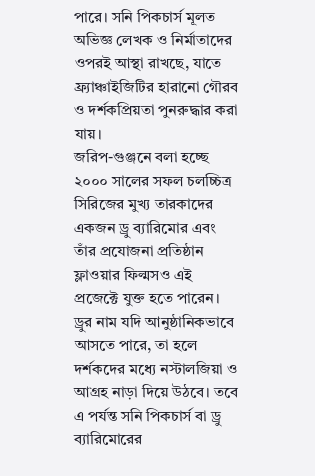পারে। সনি পিকচার্স মূলত অভিজ্ঞ লেখক ও নির্মাতাদের ওপরই আস্থা রাখছে, যাতে ফ্র্যাঞ্চাইজিটির হারানো গৌরব ও দর্শকপ্রিয়তা পুনরুদ্ধার করা যায়।
জরিপ-গুঞ্জনে বলা হচ্ছে ২০০০ সালের সফল চলচ্চিত্র সিরিজের মুখ্য তারকাদের একজন ড্রু ব্যারিমোর এবং তাঁর প্রযোজনা প্রতিষ্ঠান ফ্লাওয়ার ফিল্মসও এই প্রজেক্টে যুক্ত হতে পারেন। ড্রুর নাম যদি আনুষ্ঠানিকভাবে আসতে পারে, তা হলে দর্শকদের মধ্যে নস্টালজিয়া ও আগ্রহ নাড়া দিয়ে উঠবে। তবে এ পর্যন্ত সনি পিকচার্স বা ড্রু ব্যারিমোরের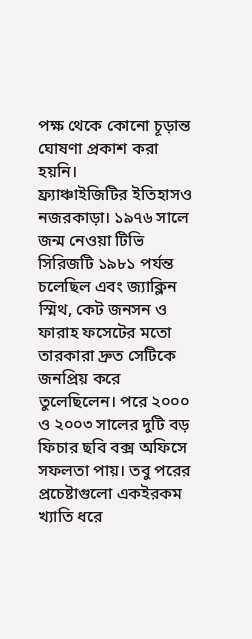পক্ষ থেকে কোনো চূড়ান্ত ঘোষণা প্রকাশ করা হয়নি।
ফ্র্যাঞ্চাইজিটির ইতিহাসও নজরকাড়া। ১৯৭৬ সালে জন্ম নেওয়া টিভি সিরিজটি ১৯৮১ পর্যন্ত চলেছিল এবং জ্যাক্লিন স্মিথ, কেট জনসন ও ফারাহ ফসেটের মতো তারকারা দ্রুত সেটিকে জনপ্রিয় করে তুলেছিলেন। পরে ২০০০ ও ২০০৩ সালের দুটি বড় ফিচার ছবি বক্স অফিসে সফলতা পায়। তবু পরের প্রচেষ্টাগুলো একইরকম খ্যাতি ধরে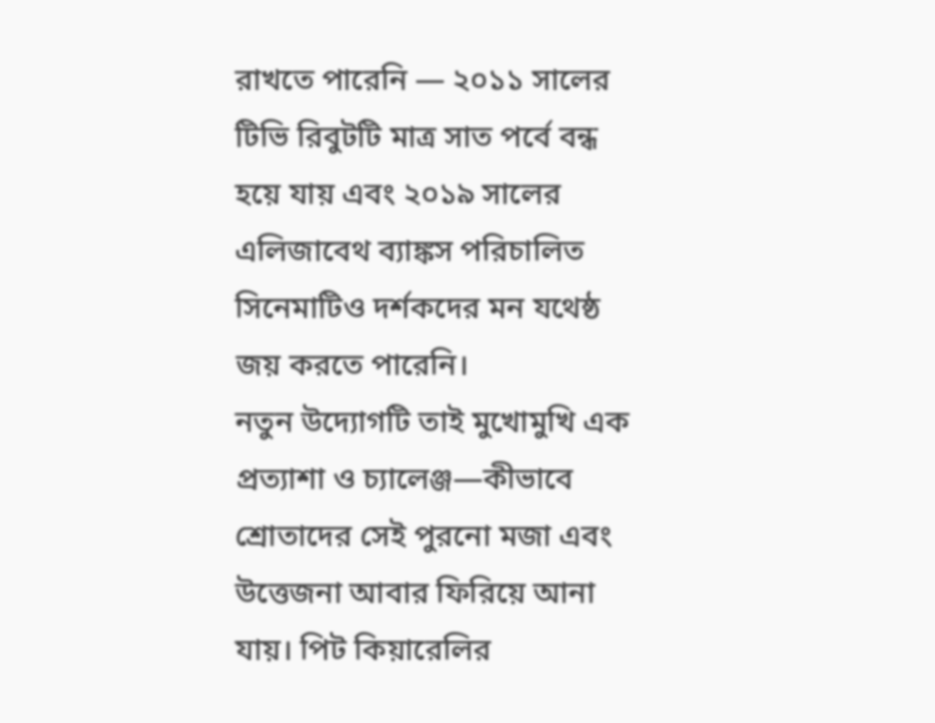রাখতে পারেনি — ২০১১ সালের টিভি রিবুটটি মাত্র সাত পর্বে বন্ধ হয়ে যায় এবং ২০১৯ সালের এলিজাবেথ ব্যাঙ্কস পরিচালিত সিনেমাটিও দর্শকদের মন যথেষ্ঠ জয় করতে পারেনি।
নতুন উদ্যোগটি তাই মুখোমুখি এক প্রত্যাশা ও চ্যালেঞ্জ—কীভাবে শ্রোতাদের সেই পুরনো মজা এবং উত্তেজনা আবার ফিরিয়ে আনা যায়। পিট কিয়ারেলির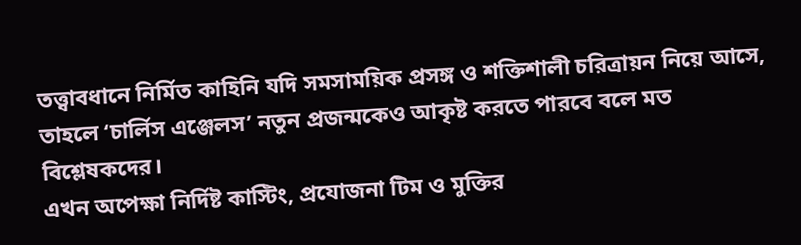তত্ত্বাবধানে নির্মিত কাহিনি যদি সমসাময়িক প্রসঙ্গ ও শক্তিশালী চরিত্রায়ন নিয়ে আসে, তাহলে ‘চার্লিস এঞ্জেলস’ নতুন প্রজন্মকেও আকৃষ্ট করতে পারবে বলে মত বিশ্লেষকদের।
এখন অপেক্ষা নির্দিষ্ট কাস্টিং, প্রযোজনা টিম ও মুক্তির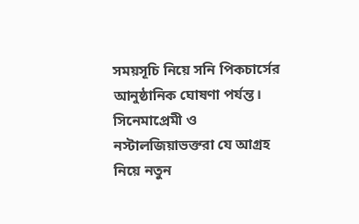সময়সূচি নিয়ে সনি পিকচার্সের আনুষ্ঠানিক ঘোষণা পর্যন্ত। সিনেমাপ্রেমী ও নস্টালজিয়াভক্তরা যে আগ্রহ নিয়ে নতুন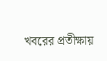খবরের প্রতীক্ষায়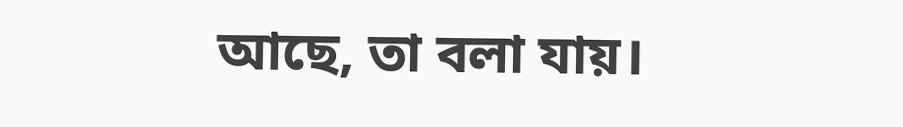আছে, তা বলা যায়।